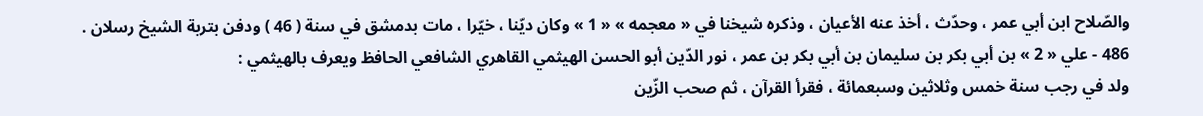والصّلاح ابن أبي عمر ، وحدّث ، أخذ عنه الأعيان ، وذكره شيخنا في « معجمه » « 1 » وكان ديّنا ، خيّرا ، مات بدمشق في سنة ( 46 ) ودفن بتربة الشيخ رسلان .
486 - علي « 2 » بن أبي بكر بن سليمان بن أبي بكر بن عمر ، نور الدّين أبو الحسن الهيثمي القاهري الشافعي الحافظ ويعرف بالهيثمي :
ولد في رجب سنة خمس وثلاثين وسبعمائة ، فقرأ القرآن ، ثم صحب الزّين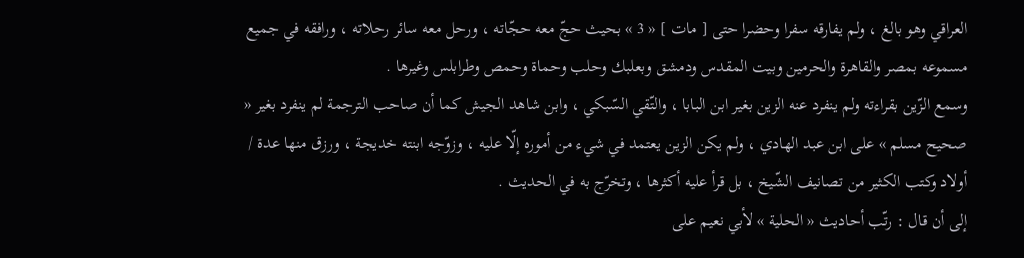العراقي وهو بالغ ، ولم يفارقه سفرا وحضرا حتى [ مات ] « 3 » بحيث حجّ معه حجّاته ، ورحل معه سائر رحلاته ، ورافقه في جميع مسموعه بمصر والقاهرة والحرمين وبيت المقدس ودمشق وبعلبك وحلب وحماة وحمص وطرابلس وغيرها .
وسمع الزّين بقراءته ولم ينفرد عنه الزين بغير ابن البابا ، والتّقي السّبكي ، وابن شاهد الجيش كما أن صاحب الترجمة لم ينفرد بغير « صحيح مسلم » على ابن عبد الهادي ، ولم يكن الزين يعتمد في شيء من أموره إلّا عليه ، وزوّجه ابنته خديجة ، ورزق منها عدة / أولاد وكتب الكثير من تصانيف الشّيخ ، بل قرأ عليه أكثرها ، وتخرّج به في الحديث .
إلى أن قال : رتّب أحاديث « الحلية » لأبي نعيم على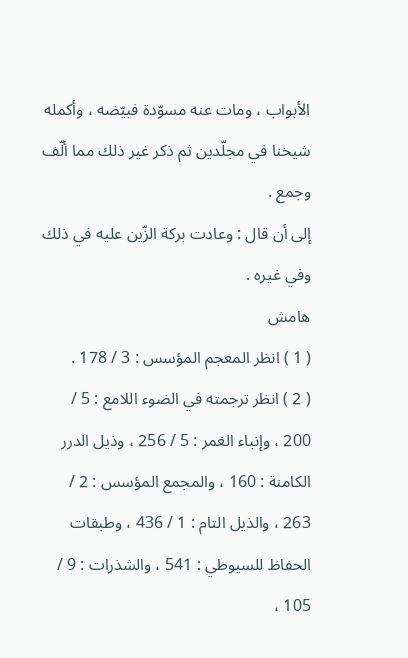الأبواب ، ومات عنه مسوّدة فبيّضه ، وأكمله شيخنا في مجلّدين ثم ذكر غير ذلك مما ألّف وجمع .
إلى أن قال : وعادت بركة الزّين عليه في ذلك وفي غيره .
هامش
( 1 ) انظر المعجم المؤسس : 3 / 178 .
( 2 ) انظر ترجمته في الضوء اللامع : 5 / 200 ، وإنباء الغمر : 5 / 256 ، وذيل الدرر الكامنة : 160 ، والمجمع المؤسس : 2 / 263 ، والذيل التام : 1 / 436 ، وطبقات الحفاظ للسيوطي : 541 ، والشذرات : 9 / 105 ،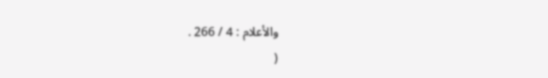والأعلام : 4 / 266 .
(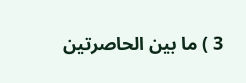3 ) ما بين الحاصرتين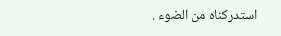استدركناه من الضوء .